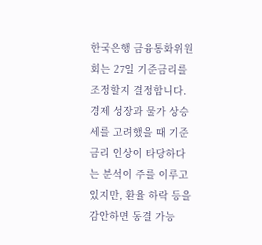한국은행 금융통화위원회는 27일 기준금리를 조정할지 결정합니다. 경제 성장과 물가 상승세를 고려했을 때 기준금리 인상이 타당하다는 분석이 주를 이루고 있지만, 환율 하락 등을 감안하면 동결 가능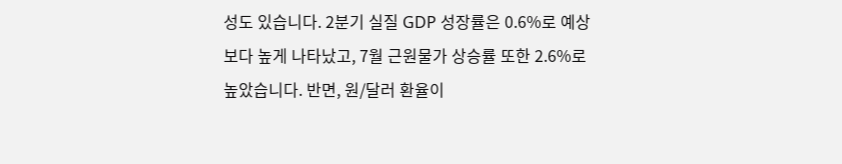성도 있습니다. 2분기 실질 GDP 성장률은 0.6%로 예상보다 높게 나타났고, 7월 근원물가 상승률 또한 2.6%로 높았습니다. 반면, 원/달러 환율이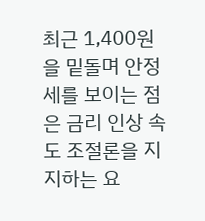최근 1,400원을 밑돌며 안정세를 보이는 점은 금리 인상 속도 조절론을 지지하는 요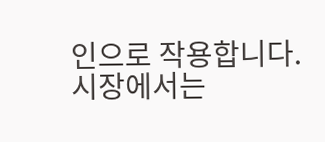인으로 작용합니다. 시장에서는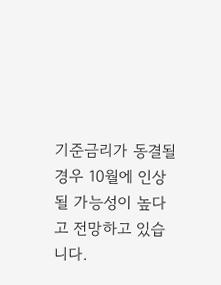기준금리가 동결될 경우 10월에 인상될 가능성이 높다고 전망하고 있습니다.